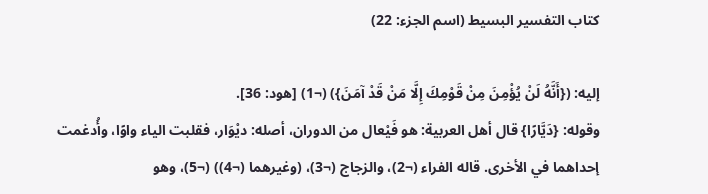كتاب التفسير البسيط (اسم الجزء: 22)

إليه: ({أَنَّهُ لَنْ يُؤْمِنَ مِنْ قَوْمِكَ إِلَّا مَنْ قَدْ آمَنَ}) (¬1) [هود: 36].
وقوله: {دَيَّارًا} قال أهل العربية: هو فَيْعال من الدوران، أصله: ديْوَار، فقلبت الياء واوًا، وأُدغمت إحداهما في الأخرى. قاله الفراء (¬2)، والزجاج (¬3)، (وغيرهما (¬4)) (¬5)، وهو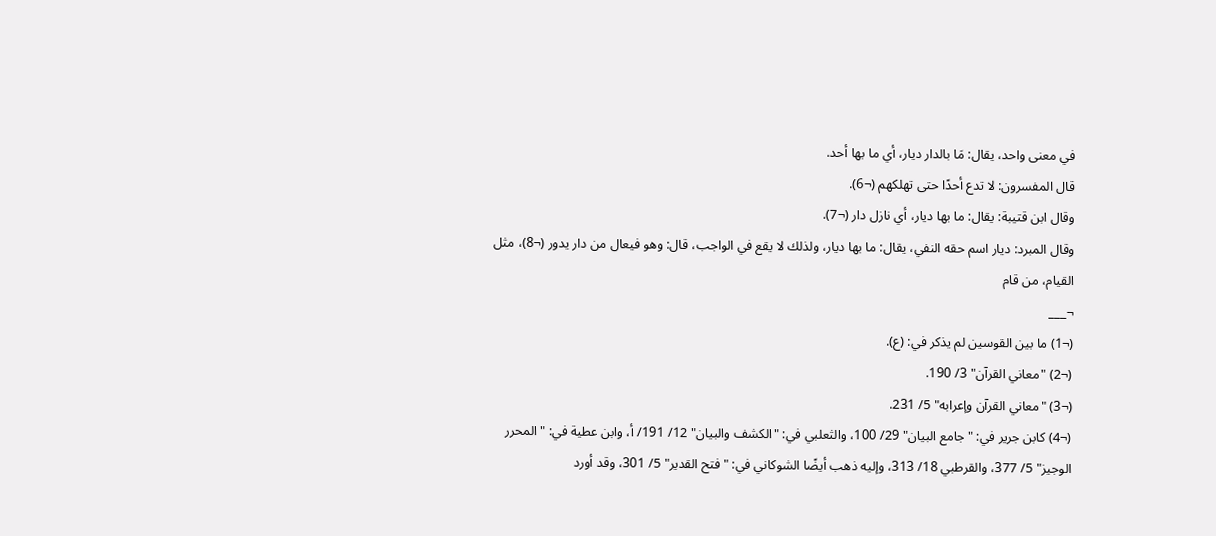في معنى واحد، يقال: مَا بالدار ديار، أي ما بها أحد.
قال المفسرون: لا تدع أحدًا حتى تهلكهم (¬6).
وقال ابن قتيبة: يقال: ما بها ديار، أي نازل دار (¬7).
وقال المبرد: ديار اسم حقه النفي، يقال: ما بها ديار، ولذلك لا يقع في الواجب، قال: وهو فيعال من دار يدور (¬8)، مثل القيام، من قام
¬___
(¬1) ما بين القوسين لم يذكر في: (ع).
(¬2) "معاني القرآن" 3/ 190.
(¬3) "معاني القرآن وإعرابه" 5/ 231.
(¬4) كابن جرير في: "جامع البيان" 29/ 100، والثعلبي في: "الكشف والبيان" 12/ 191/ أ، وابن عطية في: "المحرر الوجيز" 5/ 377، والقرطبي 18/ 313، وإليه ذهب أيضًا الشوكاني في: "فتح القدير" 5/ 301، وقد أورد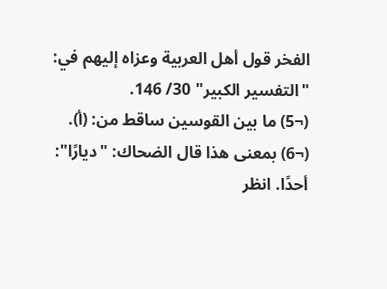الفخر قول أهل العربية وعزاه إليهم في: "التفسير الكبير" 30/ 146.
(¬5) ما بين القوسين ساقط من: (أ).
(¬6) بمعنى هذا قال الضحاك: "ديارًا": أحدًا. انظر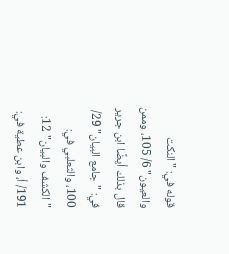قوله في: "النكت والعيون" 6/ 105، وممن قال بذلك أيضًا ابن جرير في: "جامع البيان" 29/ 100، والثعلبي في: "الكشف والبيان" 12: 191/ أ، وابن عطية في: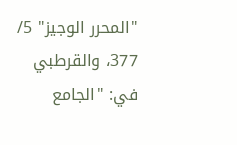"المحرر الوجيز" 5/ 377، والقرطبي في: "الجامع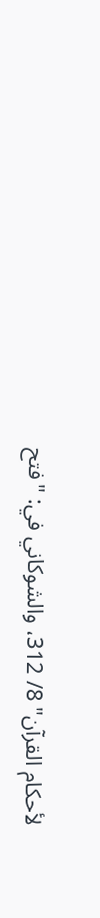لأحكام القرآن" 8/ 312، والشوكاني في: "فتح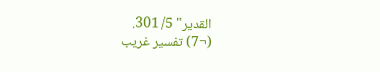القدير" 5/ 301.
(¬7) تفسير غريب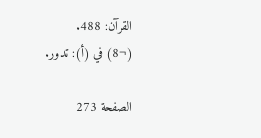القرآن: 488.
(¬8) في (أ): تدور.

الصفحة 273